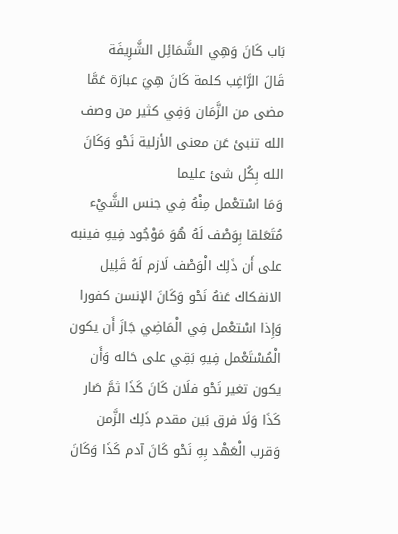بَاب كَانَ وَهِي الشَّمَائِل الشَّرِيفَة
قَالَ الرَّاغِب كلمة كَانَ هِيَ عبارَة عَمَّا مضى من الزَّمَان وَفِي كثير من وصف الله تنبئ عَن معنى الأزلية نَحْو وَكَانَ الله بِكُل شئ عليما
وَمَا اسْتعْمل مِنْهُ فِي جنس الشَّيْء مُتَعَلقا بِوَصْف لَهُ هُوَ مَوْجُود فِيهِ فينبه على أَن ذَلِك الْوَصْف لَازم لَهُ قَلِيل الانفكاك عَنهُ نَحْو وَكَانَ الإنسن كفورا
وَإِذا اسْتعْمل فِي الْمَاضِي جَازَ أَن يكون الْمُسْتَعْمل فِيهِ بَقِي على حَاله وَأَن يكون تغير نَحْو فلَان كَانَ كَذَا ثمَّ صَار كَذَا وَلَا فرق بَين مقدم ذَلِك الزَّمن وَقرب الْعَهْد بِهِ نَحْو كَانَ آدم كَذَا وَكَانَ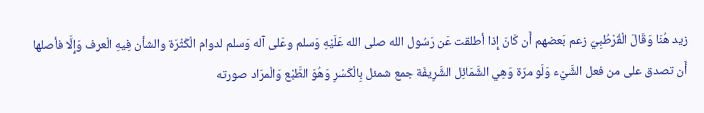زيد هُنَا وَقَالَ الْقُرْطُبِيّ زعم بَعضهم أَن كَانَ إِذا أطلقت عَن رَسُول الله صلى الله عَلَيْهِ وَسلم وعَلى آله وَسلم لدوام الْكَثْرَة والشأن فِيهِ الْعرف وَإِلَّا فأصلها أَن تصدق على من فعل الشَّيْء وَلَو مرّة وَهِي الشَّمَائِل الشَّرِيفَة جمع شمئل بِالْكَسْرِ وَهُوَ الطَّبْع وَالْمرَاد صورته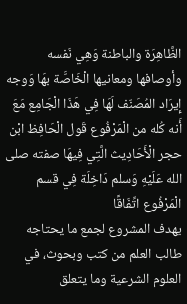الظَّاهِرَة والباطنة وَهِي نَفسه وأوصافها ومعانيها الْخَاصَّة بهَا وَوجه إِيرَاد المُصَنّف لَهَا فِي هَذَا الْجَامِع مَعَ أَنه كُله من الْمَرْفُوع قَول الْحَافِظ ابْن حجر الْأَحَادِيث الَّتِي فِيهَا صفته صلى الله عَلَيْهِ وَسلم دَاخِلَة فِي قسم الْمَرْفُوع اتِّفَاقًا
يهدف المشروع لجمع ما يحتاجه طالب العلم من كتب وبحوث، في العلوم الشرعية وما يتعلق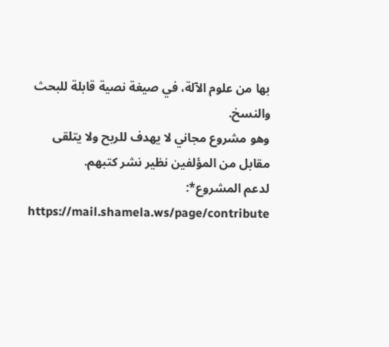بها من علوم الآلة، في صيغة نصية قابلة للبحث والنسخ.
وهو مشروع مجاني لا يهدف للربح ولا يتلقى مقابل من المؤلفين نظير نشر كتبهم.
لدعم المشروع*: https://mail.shamela.ws/page/contribute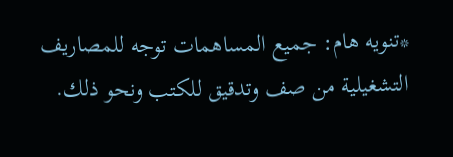*تنويه هام: جميع المساهمات توجه للمصاريف التشغيلية من صف وتدقيق للكتب ونحو ذلك.